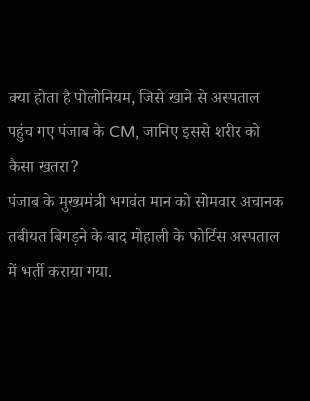क्या होता है पोलोनियम, जिसे खाने से अस्पताल पहुंच गए पंजाब के CM, जानिए इससे शरीर को कैसा खतरा?
पंजाब के मुख्यमंत्री भगवंत मान को सोमवार अचानक तबीयत बिगड़ने के बाद मोहाली के फोर्टिस अस्पताल में भर्ती कराया गया.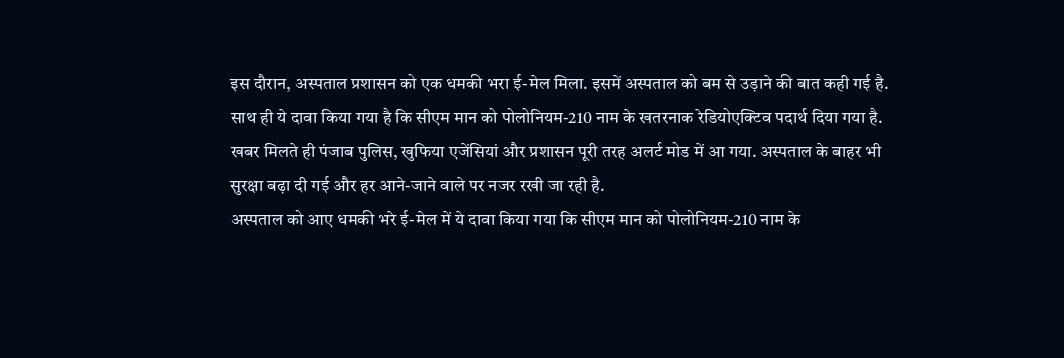इस दौरान, अस्पताल प्रशासन को एक धमकी भरा ई-मेल मिला. इसमें अस्पताल को बम से उड़ाने की बात कही गई है. साथ ही ये दावा किया गया है कि सीएम मान को पोलोनियम-210 नाम के खतरनाक रेडियोएक्टिव पदार्थ दिया गया है. खबर मिलते ही पंजाब पुलिस, खुफिया एजेंसियां और प्रशासन पूरी तरह अलर्ट मोड में आ गया. अस्पताल के बाहर भी सुरक्षा बढ़ा दी गई और हर आने-जाने वाले पर नजर रखी जा रही है.
अस्पताल को आए धमकी भरे ई-मेल में ये दावा किया गया कि सीएम मान को पोलोनियम-210 नाम के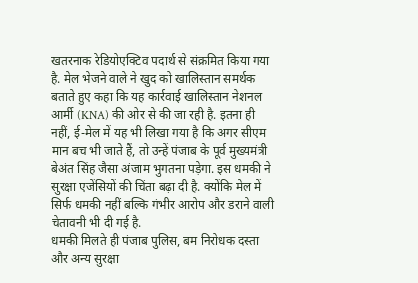खतरनाक रेडियोएक्टिव पदार्थ से संक्रमित किया गया है. मेल भेजने वाले ने खुद को खालिस्तान समर्थक बताते हुए कहा कि यह कार्रवाई खालिस्तान नेशनल आर्मी (KNA) की ओर से की जा रही है. इतना ही नहीं, ई-मेल में यह भी लिखा गया है कि अगर सीएम मान बच भी जाते हैं, तो उन्हें पंजाब के पूर्व मुख्यमंत्री बेअंत सिंह जैसा अंजाम भुगतना पड़ेगा. इस धमकी ने सुरक्षा एजेंसियों की चिंता बढ़ा दी है. क्योंकि मेल में सिर्फ धमकी नहीं बल्कि गंभीर आरोप और डराने वाली चेतावनी भी दी गई है.
धमकी मिलते ही पंजाब पुलिस, बम निरोधक दस्ता और अन्य सुरक्षा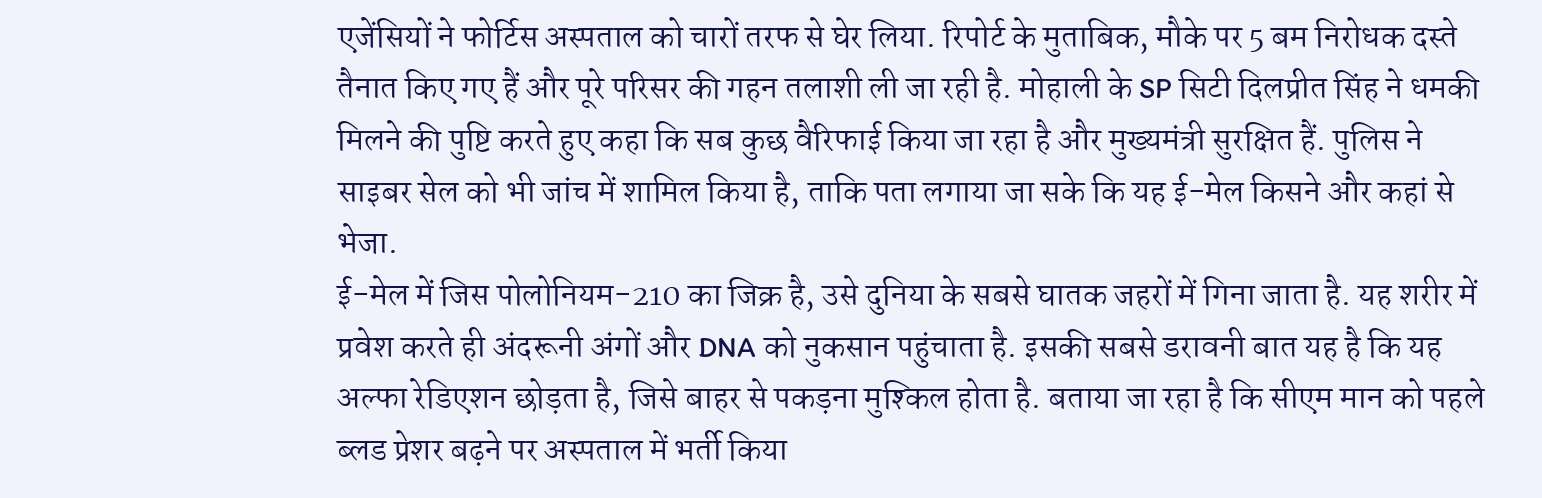एजेंसियों ने फोर्टिस अस्पताल को चारों तरफ से घेर लिया. रिपोर्ट के मुताबिक, मौके पर 5 बम निरोधक दस्ते तैनात किए गए हैं और पूरे परिसर की गहन तलाशी ली जा रही है. मोहाली के SP सिटी दिलप्रीत सिंह ने धमकी मिलने की पुष्टि करते हुए कहा कि सब कुछ वैरिफाई किया जा रहा है और मुख्यमंत्री सुरक्षित हैं. पुलिस ने साइबर सेल को भी जांच में शामिल किया है, ताकि पता लगाया जा सके कि यह ई-मेल किसने और कहां से भेजा.
ई-मेल में जिस पोलोनियम-210 का जिक्र है, उसे दुनिया के सबसे घातक जहरों में गिना जाता है. यह शरीर में प्रवेश करते ही अंदरूनी अंगों और DNA को नुकसान पहुंचाता है. इसकी सबसे डरावनी बात यह है कि यह अल्फा रेडिएशन छोड़ता है, जिसे बाहर से पकड़ना मुश्किल होता है. बताया जा रहा है कि सीएम मान को पहले ब्लड प्रेशर बढ़ने पर अस्पताल में भर्ती किया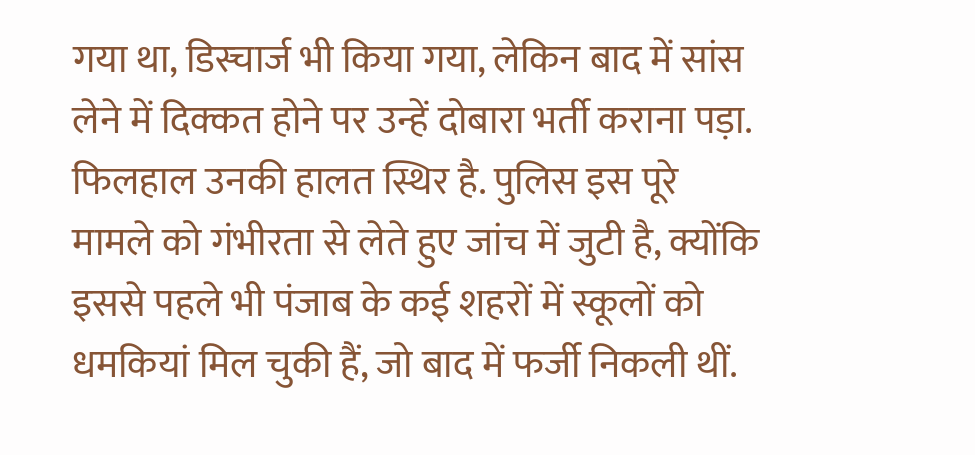गया था, डिस्चार्ज भी किया गया, लेकिन बाद में सांस लेने में दिक्कत होने पर उन्हें दोबारा भर्ती कराना पड़ा. फिलहाल उनकी हालत स्थिर है. पुलिस इस पूरे मामले को गंभीरता से लेते हुए जांच में जुटी है, क्योंकि इससे पहले भी पंजाब के कई शहरों में स्कूलों को धमकियां मिल चुकी हैं, जो बाद में फर्जी निकली थीं.